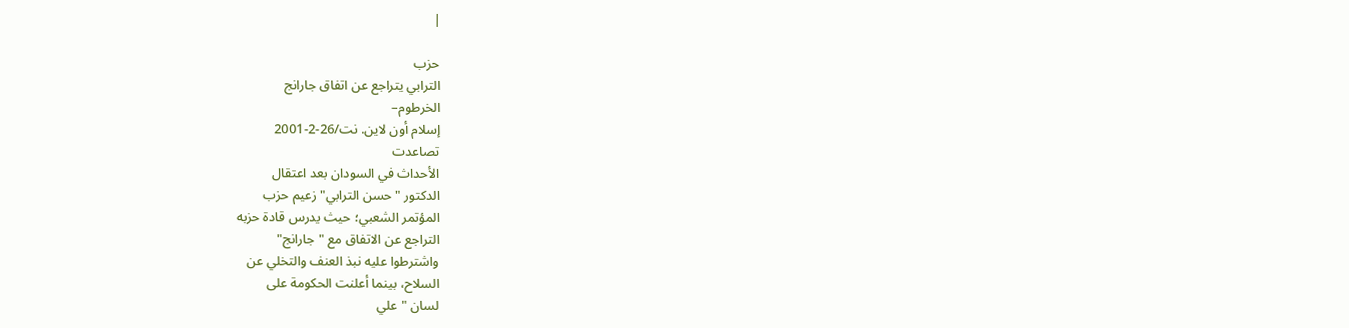|

حزب
الترابي يتراجع عن اتفاق جارانج
الخرطوم–
إسلام أون لاين. نت/26-2-2001
تصاعدت
الأحداث في السودان بعد اعتقال
الدكتور "حسن الترابي" زعيم حزب
المؤتمر الشعبي؛ حيث يدرس قادة حزبه
التراجع عن الاتفاق مع "جارانج"
واشترطوا عليه نبذ العنف والتخلي عن
السلاح، بينما أعلنت الحكومة على
لسان "علي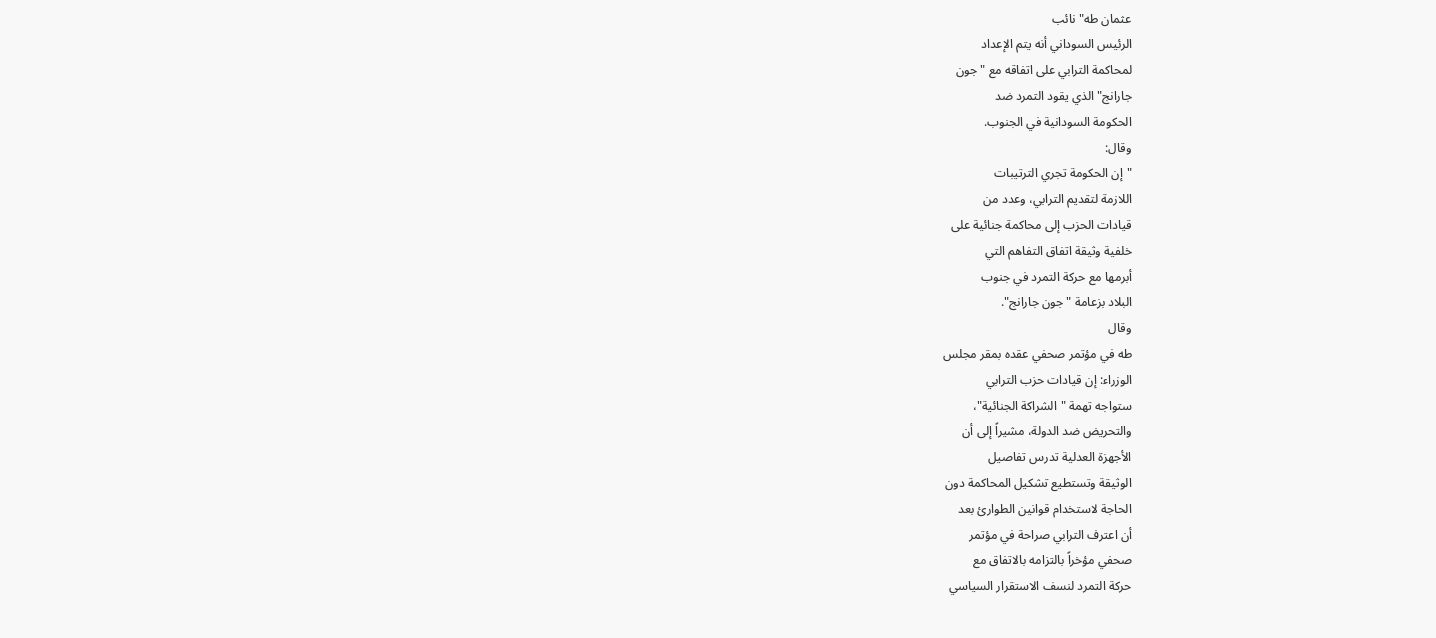عثمان طه" نائب
الرئيس السوداني أنه يتم الإعداد
لمحاكمة الترابي على اتفاقه مع "جون
جارانج" الذي يقود التمرد ضد
الحكومة السودانية في الجنوب.
وقال:
"إن الحكومة تجري الترتيبات
اللازمة لتقديم الترابي، وعدد من
قيادات الحزب إلى محاكمة جنائية على
خلفية وثيقة اتفاق التفاهم التي
أبرمها مع حركة التمرد في جنوب
البلاد بزعامة "جون جارانج".
وقال
طه في مؤتمر صحفي عقده بمقر مجلس
الوزراء: إن قيادات حزب الترابي
ستواجه تهمة "الشراكة الجنائية"،
والتحريض ضد الدولة، مشيراً إلى أن
الأجهزة العدلية تدرس تفاصيل
الوثيقة وتستطيع تشكيل المحاكمة دون
الحاجة لاستخدام قوانين الطوارئ بعد
أن اعترف الترابي صراحة في مؤتمر
صحفي مؤخراً بالتزامه بالاتفاق مع
حركة التمرد لنسف الاستقرار السياسي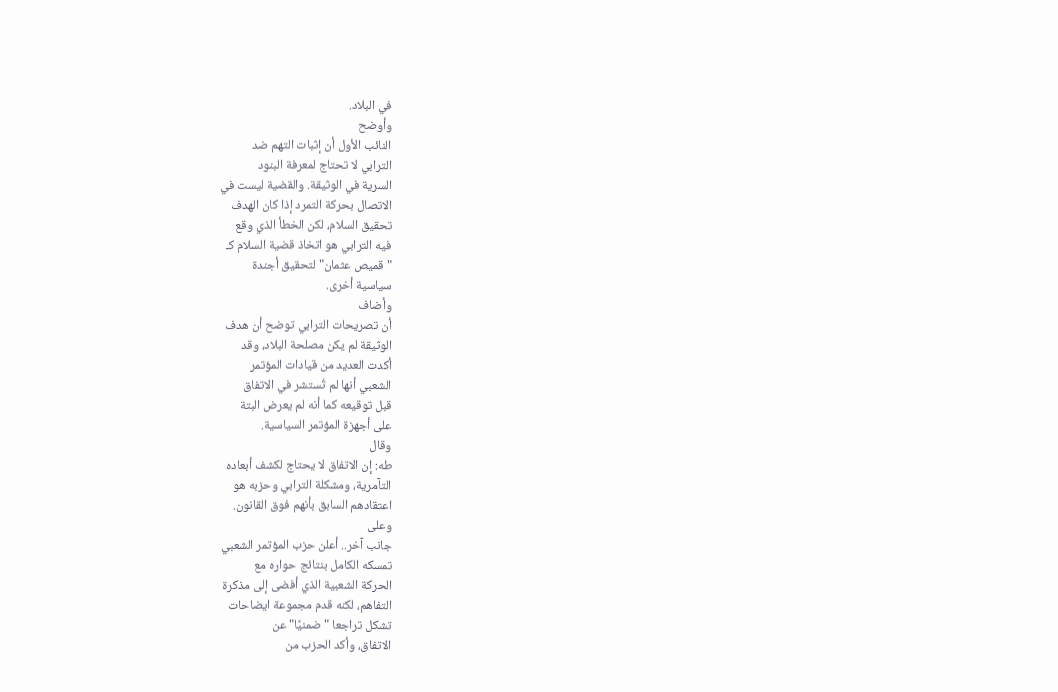في البلاد.
وأوضح
النائب الأول أن إثبات التهم ضد
الترابي لا تحتاج لمعرفة البنود
السرية في الوثيقة. والقضية ليست في
الاتصال بحركة التمرد إذا كان الهدف
تحقيق السلام، لكن الخطأ الذي وقع
فيه الترابي هو اتخاذ قضية السلام كـ
"قميص عثمان" لتحقيق أجندة
سياسية أخرى.
وأضاف
أن تصريحات الترابي توضح أن هدف
الوثيقة لم يكن مصلحة البلاد، وقد
أكدت العديد من قيادات المؤتمر
الشعبي أنها لم تُستشر في الاتفاق
قبل توقيعه كما أنه لم يعرض البتة
على أجهزة المؤتمر السياسية.
وقال
طه: إن الاتفاق لا يحتاج لكشف أبعاده
التآمرية، ومشكلة الترابي وحزبه هو
اعتقادهم السابق بأنهم فوق القانون.
وعلى
جانب آخر.. أعلن حزب المؤتمر الشعبي
تمسكه الكامل بنتائج حواره مع
الحركة الشعبية الذي أفضى إلى مذكرة
التفاهم، لكنه قدم مجموعة ايضاحات
تشكل تراجعا "ضمنيًا" عن
الاتفاق، وأكد الحزب من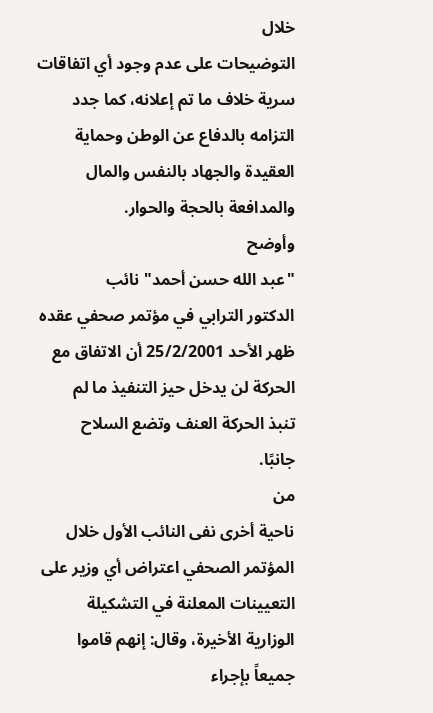خلال
التوضيحات على عدم وجود أي اتفاقات
سرية خلاف ما تم إعلانه، كما جدد
التزامه بالدفاع عن الوطن وحماية
العقيدة والجهاد بالنفس والمال
والمدافعة بالحجة والحوار.
وأوضح
"عبد الله حسن أحمد" نائب
الدكتور الترابي في مؤتمر صحفي عقده
ظهر الأحد 25/2/2001 أن الاتفاق مع
الحركة لن يدخل حيز التنفيذ ما لم
تنبذ الحركة العنف وتضع السلاح
جانبًا.
من
ناحية أخرى نفى النائب الأول خلال
المؤتمر الصحفي اعتراض أي وزير على
التعيينات المعلنة في التشكيلة
الوزارية الأخيرة، وقال: إنهم قاموا
جميعاً بإجراء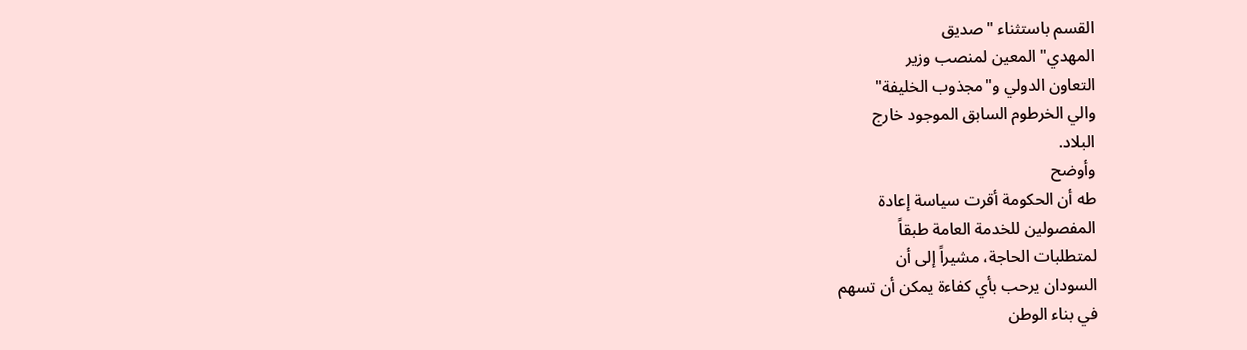القسم باستثناء "صديق
المهدي" المعين لمنصب وزير
التعاون الدولي و"مجذوب الخليفة"
والي الخرطوم السابق الموجود خارج
البلاد.
وأوضح
طه أن الحكومة أقرت سياسة إعادة
المفصولين للخدمة العامة طبقاً
لمتطلبات الحاجة، مشيراً إلى أن
السودان يرحب بأي كفاءة يمكن أن تسهم
في بناء الوطن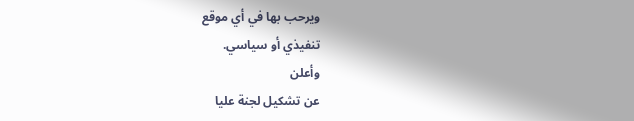ويرحب بها في أي موقع
تنفيذي أو سياسي.
وأعلن
عن تشكيل لجنة عليا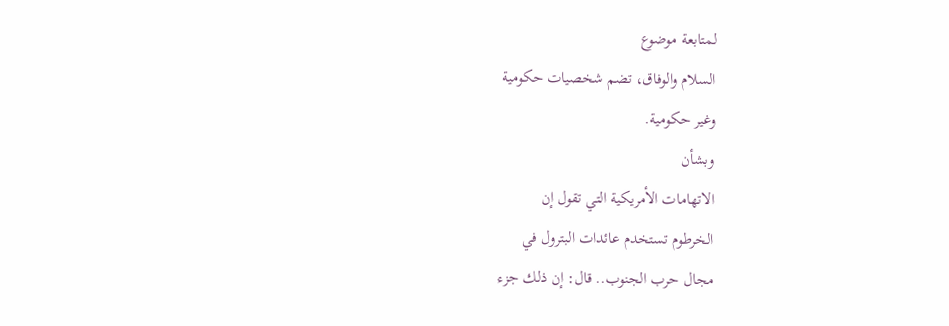لمتابعة موضوع
السلام والوفاق، تضم شخصيات حكومية
وغير حكومية.
وبشأن
الاتهامات الأمريكية التي تقول إن
الخرطوم تستخدم عائدات البترول في
مجال حرب الجنوب.. قال: إن ذلك جزء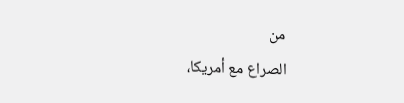من
الصراع مع أمريكا،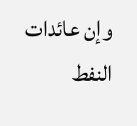وإن عائدات النفط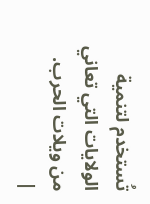تُستخدم لتنمية الولايات التي تعاني
من ويلات الحرب.
|